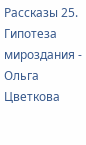Рассказы 25. Гипотеза мироздания - Ольга Цветкова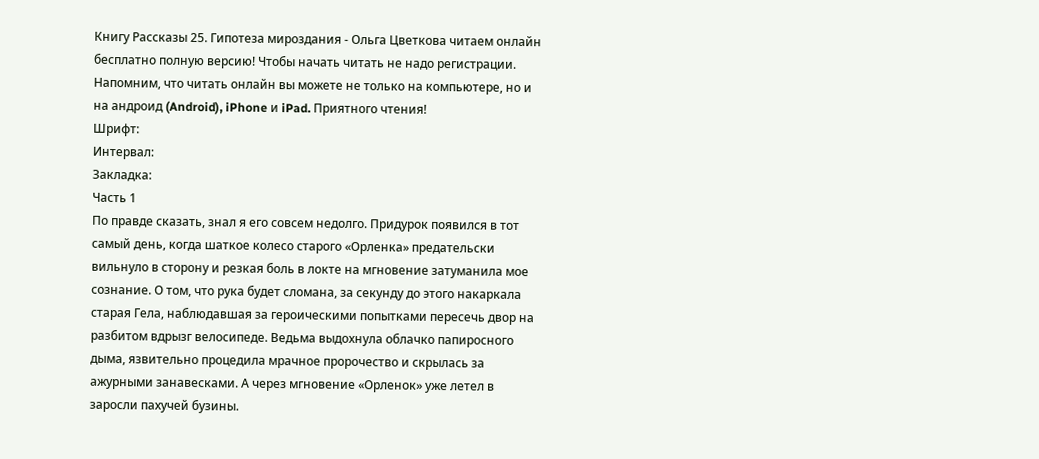Книгу Рассказы 25. Гипотеза мироздания - Ольга Цветкова читаем онлайн бесплатно полную версию! Чтобы начать читать не надо регистрации. Напомним, что читать онлайн вы можете не только на компьютере, но и на андроид (Android), iPhone и iPad. Приятного чтения!
Шрифт:
Интервал:
Закладка:
Часть 1
По правде сказать, знал я его совсем недолго. Придурок появился в тот самый день, когда шаткое колесо старого «Орленка» предательски вильнуло в сторону и резкая боль в локте на мгновение затуманила мое сознание. О том, что рука будет сломана, за секунду до этого накаркала старая Гела, наблюдавшая за героическими попытками пересечь двор на разбитом вдрызг велосипеде. Ведьма выдохнула облачко папиросного дыма, язвительно процедила мрачное пророчество и скрылась за ажурными занавесками. А через мгновение «Орленок» уже летел в заросли пахучей бузины.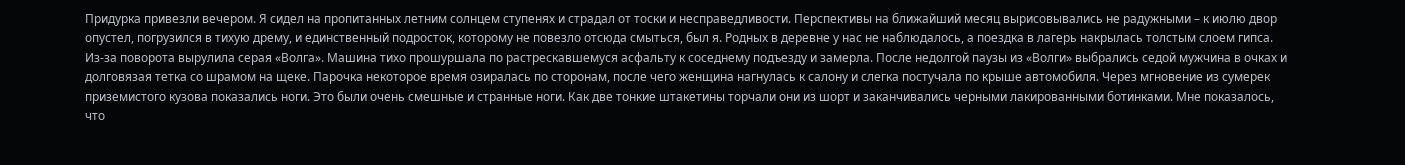Придурка привезли вечером. Я сидел на пропитанных летним солнцем ступенях и страдал от тоски и несправедливости. Перспективы на ближайший месяц вырисовывались не радужными – к июлю двор опустел, погрузился в тихую дрему, и единственный подросток, которому не повезло отсюда смыться, был я. Родных в деревне у нас не наблюдалось, а поездка в лагерь накрылась толстым слоем гипса.
Из-за поворота вырулила серая «Волга». Машина тихо прошуршала по растрескавшемуся асфальту к соседнему подъезду и замерла. После недолгой паузы из «Волги» выбрались седой мужчина в очках и долговязая тетка со шрамом на щеке. Парочка некоторое время озиралась по сторонам, после чего женщина нагнулась к салону и слегка постучала по крыше автомобиля. Через мгновение из сумерек приземистого кузова показались ноги. Это были очень смешные и странные ноги. Как две тонкие штакетины торчали они из шорт и заканчивались черными лакированными ботинками. Мне показалось, что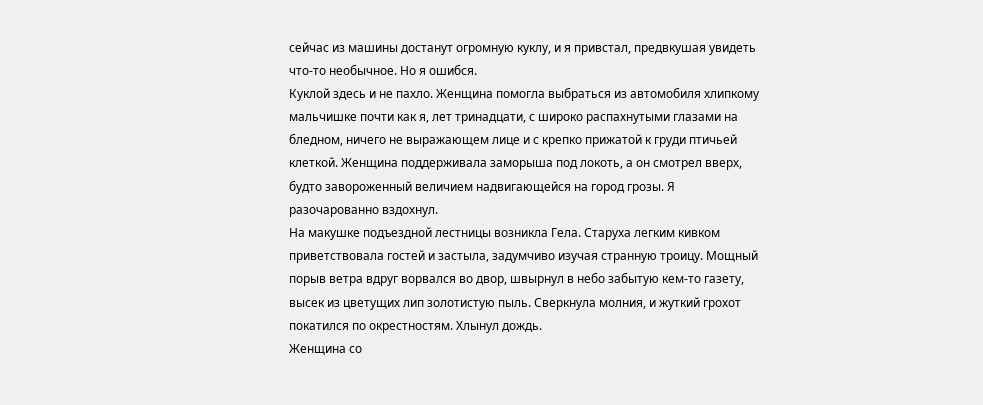сейчас из машины достанут огромную куклу, и я привстал, предвкушая увидеть что-то необычное. Но я ошибся.
Куклой здесь и не пахло. Женщина помогла выбраться из автомобиля хлипкому мальчишке почти как я, лет тринадцати, с широко распахнутыми глазами на бледном, ничего не выражающем лице и с крепко прижатой к груди птичьей клеткой. Женщина поддерживала заморыша под локоть, а он смотрел вверх, будто завороженный величием надвигающейся на город грозы. Я разочарованно вздохнул.
На макушке подъездной лестницы возникла Гела. Старуха легким кивком приветствовала гостей и застыла, задумчиво изучая странную троицу. Мощный порыв ветра вдруг ворвался во двор, швырнул в небо забытую кем-то газету, высек из цветущих лип золотистую пыль. Сверкнула молния, и жуткий грохот покатился по окрестностям. Хлынул дождь.
Женщина со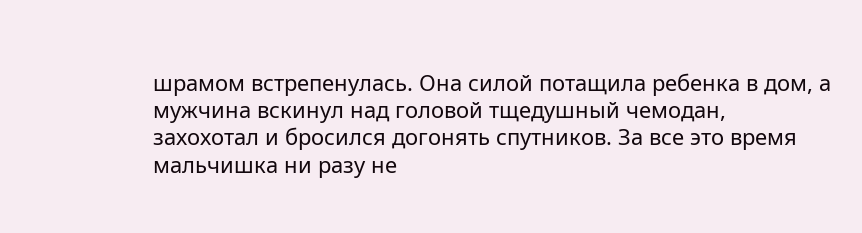шрамом встрепенулась. Она силой потащила ребенка в дом, а мужчина вскинул над головой тщедушный чемодан, захохотал и бросился догонять спутников. За все это время мальчишка ни разу не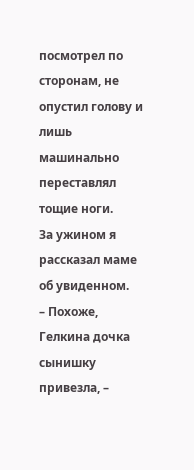посмотрел по сторонам, не опустил голову и лишь машинально переставлял тощие ноги.
За ужином я рассказал маме об увиденном.
– Похоже, Гелкина дочка сынишку привезла, –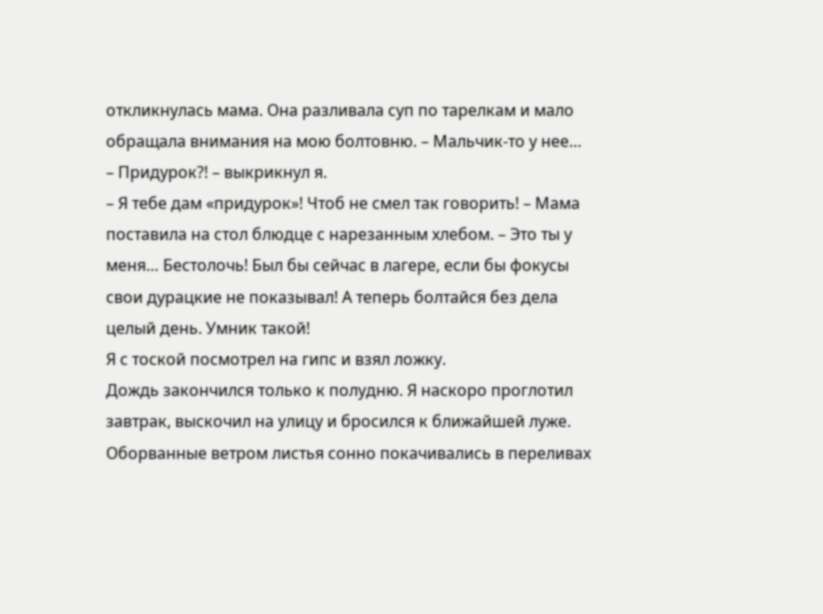откликнулась мама. Она разливала суп по тарелкам и мало обращала внимания на мою болтовню. – Мальчик-то у нее…
– Придурок?! – выкрикнул я.
– Я тебе дам «придурок»! Чтоб не смел так говорить! – Мама поставила на стол блюдце с нарезанным хлебом. – Это ты у меня… Бестолочь! Был бы сейчас в лагере, если бы фокусы свои дурацкие не показывал! А теперь болтайся без дела целый день. Умник такой!
Я с тоской посмотрел на гипс и взял ложку.
Дождь закончился только к полудню. Я наскоро проглотил завтрак, выскочил на улицу и бросился к ближайшей луже. Оборванные ветром листья сонно покачивались в переливах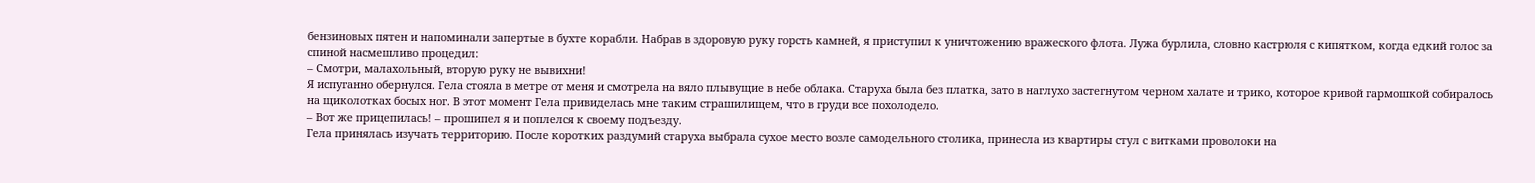бензиновых пятен и напоминали запертые в бухте корабли. Набрав в здоровую руку горсть камней, я приступил к уничтожению вражеского флота. Лужа бурлила, словно кастрюля с кипятком, когда едкий голос за спиной насмешливо процедил:
– Смотри, малахольный, вторую руку не вывихни!
Я испуганно обернулся. Гела стояла в метре от меня и смотрела на вяло плывущие в небе облака. Старуха была без платка, зато в наглухо застегнутом черном халате и трико, которое кривой гармошкой собиралось на щиколотках босых ног. В этот момент Гела привиделась мне таким страшилищем, что в груди все похолодело.
– Вот же прицепилась! – прошипел я и поплелся к своему подъезду.
Гела принялась изучать территорию. После коротких раздумий старуха выбрала сухое место возле самодельного столика, принесла из квартиры стул с витками проволоки на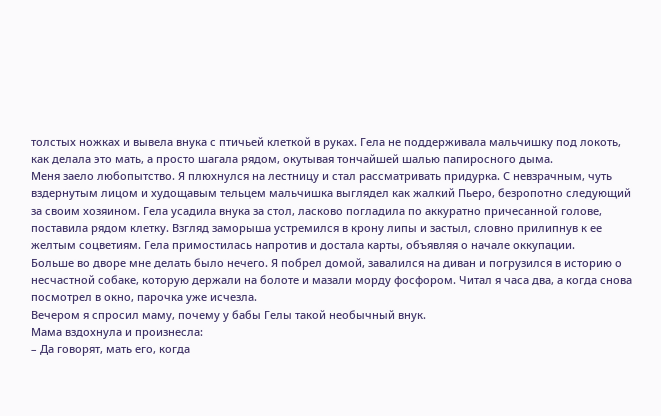толстых ножках и вывела внука с птичьей клеткой в руках. Гела не поддерживала мальчишку под локоть, как делала это мать, а просто шагала рядом, окутывая тончайшей шалью папиросного дыма.
Меня заело любопытство. Я плюхнулся на лестницу и стал рассматривать придурка. С невзрачным, чуть вздернутым лицом и худощавым тельцем мальчишка выглядел как жалкий Пьеро, безропотно следующий за своим хозяином. Гела усадила внука за стол, ласково погладила по аккуратно причесанной голове, поставила рядом клетку. Взгляд заморыша устремился в крону липы и застыл, словно прилипнув к ее желтым соцветиям. Гела примостилась напротив и достала карты, объявляя о начале оккупации.
Больше во дворе мне делать было нечего. Я побрел домой, завалился на диван и погрузился в историю о несчастной собаке, которую держали на болоте и мазали морду фосфором. Читал я часа два, а когда снова посмотрел в окно, парочка уже исчезла.
Вечером я спросил маму, почему у бабы Гелы такой необычный внук.
Мама вздохнула и произнесла:
– Да говорят, мать его, когда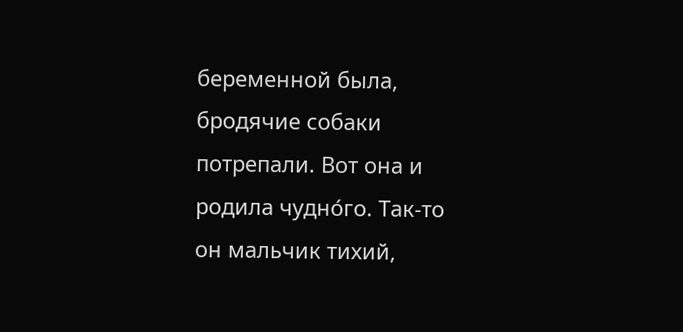беременной была, бродячие собаки потрепали. Вот она и родила чудно́го. Так-то он мальчик тихий,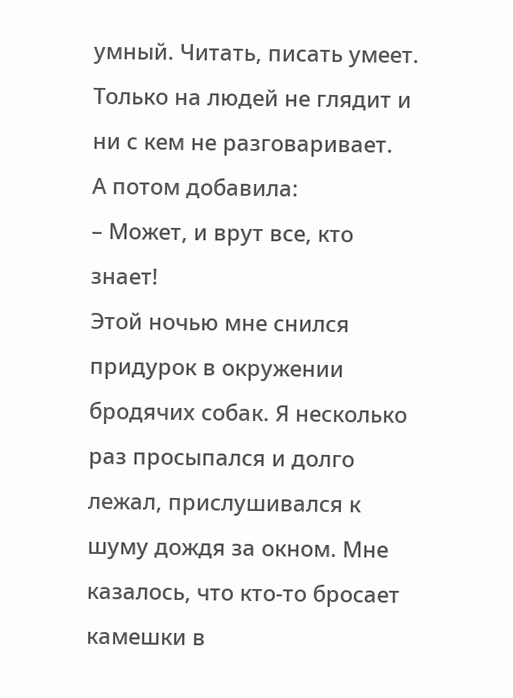умный. Читать, писать умеет. Только на людей не глядит и ни с кем не разговаривает.
А потом добавила:
– Может, и врут все, кто знает!
Этой ночью мне снился придурок в окружении бродячих собак. Я несколько раз просыпался и долго лежал, прислушивался к шуму дождя за окном. Мне казалось, что кто-то бросает камешки в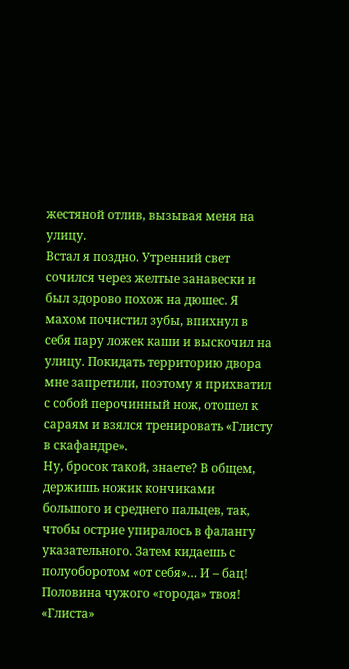жестяной отлив, вызывая меня на улицу.
Встал я поздно. Утренний свет сочился через желтые занавески и был здорово похож на дюшес. Я махом почистил зубы, впихнул в себя пару ложек каши и выскочил на улицу. Покидать территорию двора мне запретили, поэтому я прихватил с собой перочинный нож, отошел к сараям и взялся тренировать «Глисту в скафандре».
Ну, бросок такой, знаете? В общем, держишь ножик кончиками большого и среднего пальцев, так, чтобы острие упиралось в фалангу указательного. Затем кидаешь с полуоборотом «от себя»… И – бац! Половина чужого «города» твоя!
«Глиста»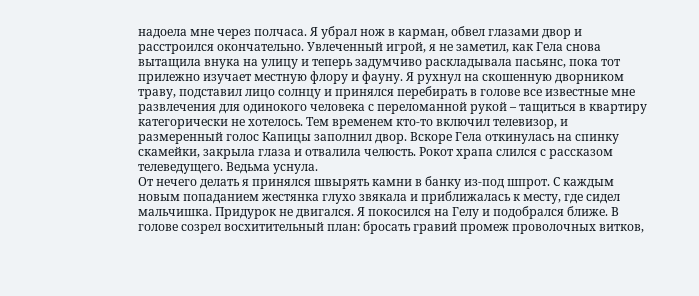надоела мне через полчаса. Я убрал нож в карман, обвел глазами двор и расстроился окончательно. Увлеченный игрой, я не заметил, как Гела снова вытащила внука на улицу и теперь задумчиво раскладывала пасьянс, пока тот прилежно изучает местную флору и фауну. Я рухнул на скошенную дворником траву, подставил лицо солнцу и принялся перебирать в голове все известные мне развлечения для одинокого человека с переломанной рукой – тащиться в квартиру категорически не хотелось. Тем временем кто-то включил телевизор, и размеренный голос Капицы заполнил двор. Вскоре Гела откинулась на спинку скамейки, закрыла глаза и отвалила челюсть. Рокот храпа слился с рассказом телеведущего. Ведьма уснула.
От нечего делать я принялся швырять камни в банку из-под шпрот. С каждым новым попаданием жестянка глухо звякала и приближалась к месту, где сидел мальчишка. Придурок не двигался. Я покосился на Гелу и подобрался ближе. В голове созрел восхитительный план: бросать гравий промеж проволочных витков,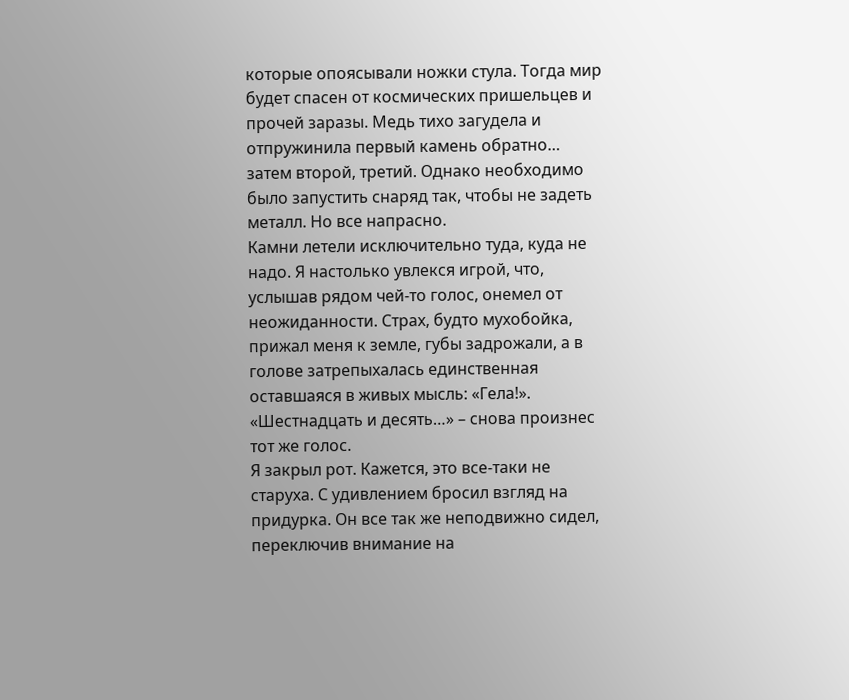которые опоясывали ножки стула. Тогда мир будет спасен от космических пришельцев и прочей заразы. Медь тихо загудела и отпружинила первый камень обратно… затем второй, третий. Однако необходимо было запустить снаряд так, чтобы не задеть металл. Но все напрасно.
Камни летели исключительно туда, куда не надо. Я настолько увлекся игрой, что, услышав рядом чей-то голос, онемел от неожиданности. Страх, будто мухобойка, прижал меня к земле, губы задрожали, а в голове затрепыхалась единственная оставшаяся в живых мысль: «Гела!».
«Шестнадцать и десять…» – снова произнес тот же голос.
Я закрыл рот. Кажется, это все-таки не старуха. С удивлением бросил взгляд на придурка. Он все так же неподвижно сидел, переключив внимание на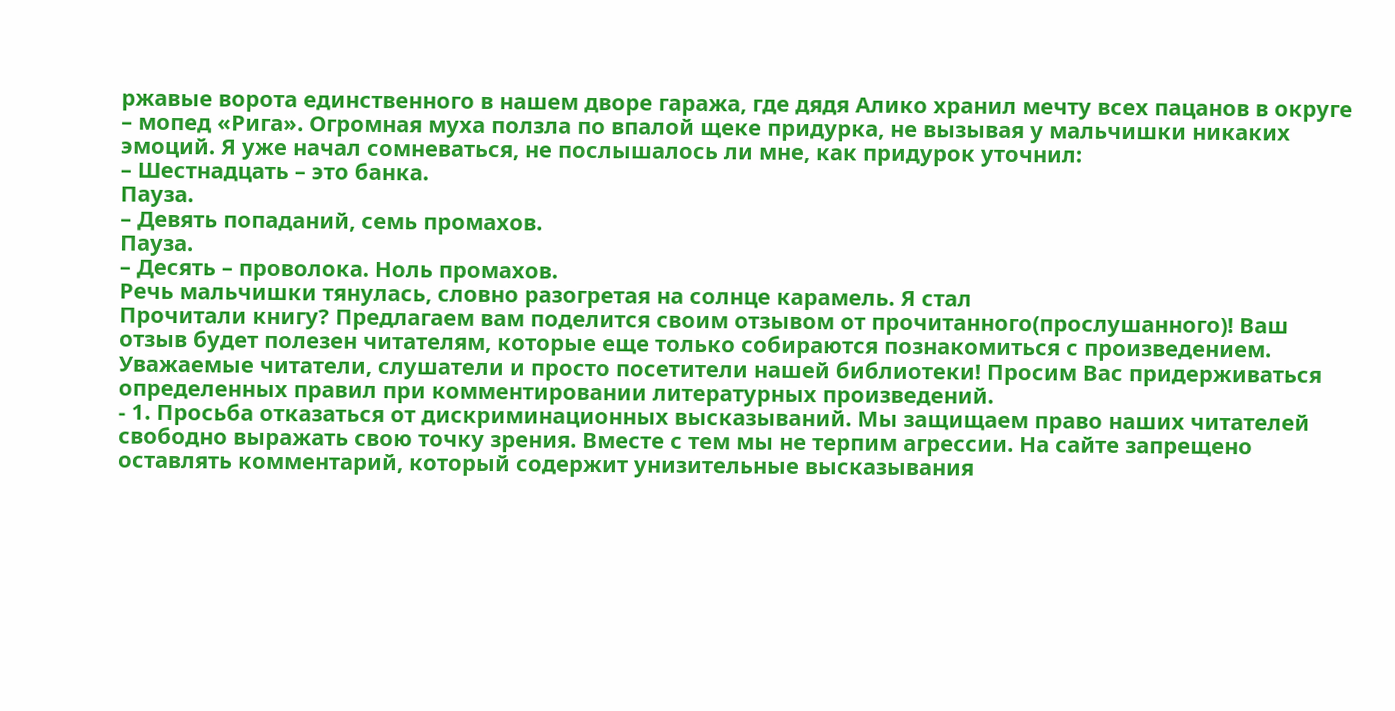ржавые ворота единственного в нашем дворе гаража, где дядя Алико хранил мечту всех пацанов в округе – мопед «Рига». Огромная муха ползла по впалой щеке придурка, не вызывая у мальчишки никаких эмоций. Я уже начал сомневаться, не послышалось ли мне, как придурок уточнил:
– Шестнадцать – это банка.
Пауза.
– Девять попаданий, семь промахов.
Пауза.
– Десять – проволока. Ноль промахов.
Речь мальчишки тянулась, словно разогретая на солнце карамель. Я стал
Прочитали книгу? Предлагаем вам поделится своим отзывом от прочитанного(прослушанного)! Ваш отзыв будет полезен читателям, которые еще только собираются познакомиться с произведением.
Уважаемые читатели, слушатели и просто посетители нашей библиотеки! Просим Вас придерживаться определенных правил при комментировании литературных произведений.
- 1. Просьба отказаться от дискриминационных высказываний. Мы защищаем право наших читателей свободно выражать свою точку зрения. Вместе с тем мы не терпим агрессии. На сайте запрещено оставлять комментарий, который содержит унизительные высказывания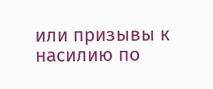или призывы к насилию по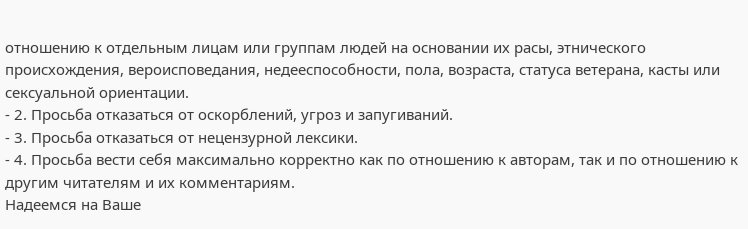отношению к отдельным лицам или группам людей на основании их расы, этнического происхождения, вероисповедания, недееспособности, пола, возраста, статуса ветерана, касты или сексуальной ориентации.
- 2. Просьба отказаться от оскорблений, угроз и запугиваний.
- 3. Просьба отказаться от нецензурной лексики.
- 4. Просьба вести себя максимально корректно как по отношению к авторам, так и по отношению к другим читателям и их комментариям.
Надеемся на Ваше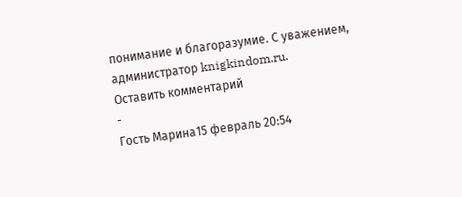понимание и благоразумие. С уважением, администратор knigkindom.ru.
Оставить комментарий
-
Гость Марина15 февраль 20:54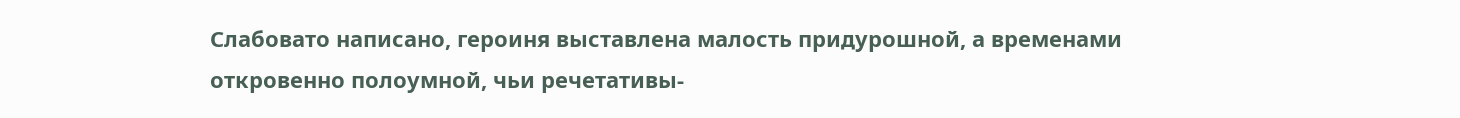Слабовато написано, героиня выставлена малость придурошной, а временами откровенно полоумной, чьи речетативы-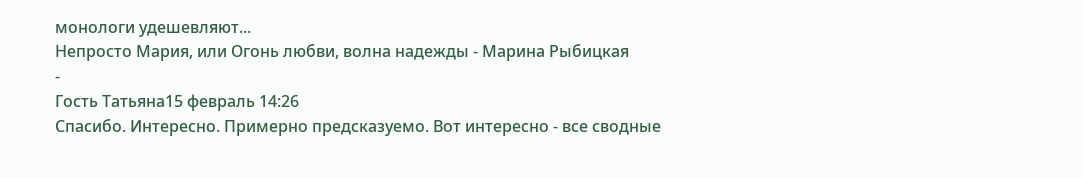монологи удешевляют...
Непросто Мария, или Огонь любви, волна надежды - Марина Рыбицкая
-
Гость Татьяна15 февраль 14:26
Спасибо. Интересно. Примерно предсказуемо. Вот интересно - все сводные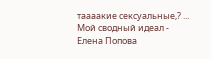таааакие сексуальные,? ...
Мой сводный идеал - Елена Попова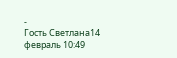-
Гость Светлана14 февраль 10:49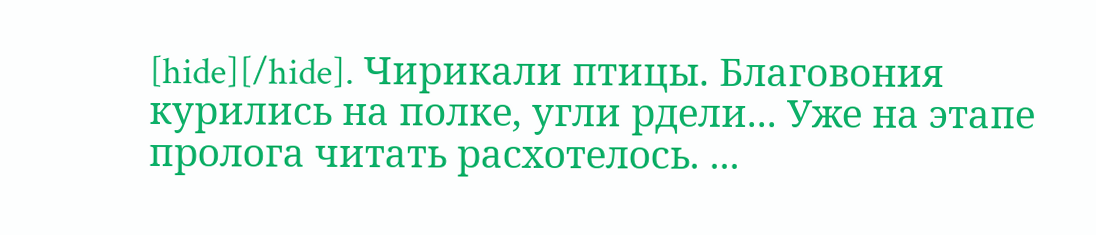[hide][/hide]. Чирикали птицы. Благовония курились на полке, угли рдели... Уже на этапе пролога читать расхотелось. ...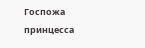Госпожа принцесса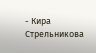- Кира Стрельникова